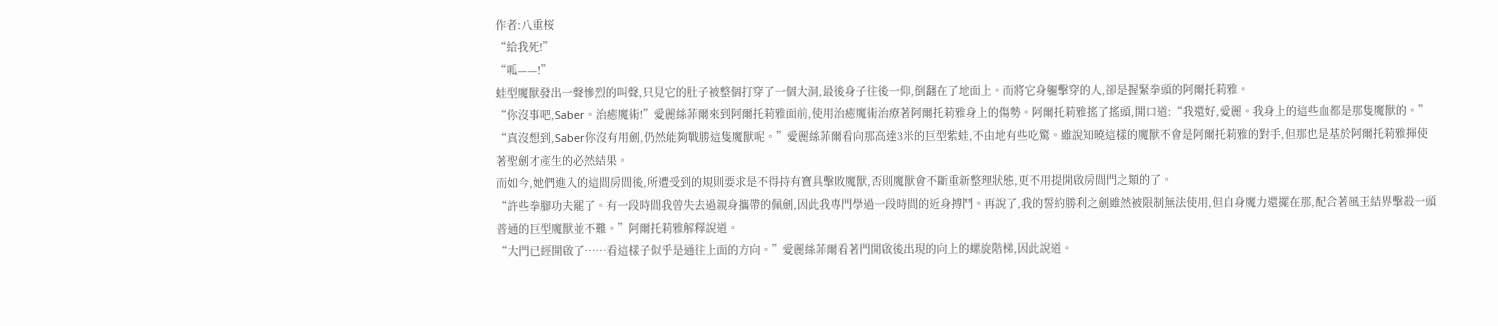作者:八重桜
“給我死!”
“呱——!”
蛙型魔獸發出一聲慘烈的叫聲,只見它的肚子被整個打穿了一個大洞,最後身子往後一仰,倒翻在了地面上。而將它身軀擊穿的人,卻是握緊拳頭的阿爾托莉雅。
“你沒事吧,Saber。治癒魔術!”愛麗絲菲爾來到阿爾托莉雅面前,使用治癒魔術治療著阿爾托莉雅身上的傷勢。阿爾托莉雅搖了搖頭,開口道:“我還好,愛麗。我身上的這些血都是那隻魔獸的。”
“真沒想到,Saber你沒有用劍,仍然能夠戰勝這隻魔獸呢。”愛麗絲菲爾看向那高達3米的巨型紫蛙,不由地有些吃驚。雖說知曉這樣的魔獸不會是阿爾托莉雅的對手,但那也是基於阿爾托莉雅揮使著聖劍才產生的必然結果。
而如今,她們進入的這間房間後,所遭受到的規則要求是不得持有寶具擊敗魔獸,否則魔獸會不斷重新整理狀態,更不用提開啟房間門之類的了。
“許些拳腳功夫罷了。有一段時間我曾失去過親身攜帶的佩劍,因此我專門學過一段時間的近身搏鬥。再說了,我的誓約勝利之劍雖然被限制無法使用,但自身魔力還擺在那,配合著風王結界擊殺一頭普通的巨型魔獸並不難。”阿爾托莉雅解釋說道。
“大門已經開啟了……看這樣子似乎是通往上面的方向。”愛麗絲菲爾看著門開啟後出現的向上的螺旋階梯,因此說道。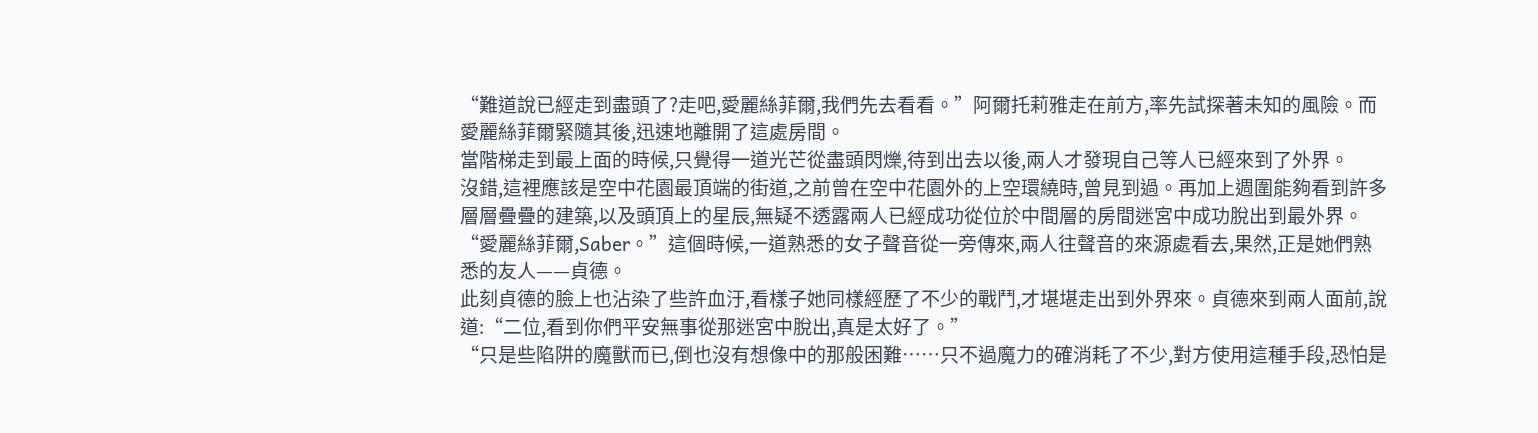“難道說已經走到盡頭了?走吧,愛麗絲菲爾,我們先去看看。”阿爾托莉雅走在前方,率先試探著未知的風險。而愛麗絲菲爾緊隨其後,迅速地離開了這處房間。
當階梯走到最上面的時候,只覺得一道光芒從盡頭閃爍,待到出去以後,兩人才發現自己等人已經來到了外界。
沒錯,這裡應該是空中花園最頂端的街道,之前曾在空中花園外的上空環繞時,曾見到過。再加上週圍能夠看到許多層層疊疊的建築,以及頭頂上的星辰,無疑不透露兩人已經成功從位於中間層的房間迷宮中成功脫出到最外界。
“愛麗絲菲爾,Saber。”這個時候,一道熟悉的女子聲音從一旁傳來,兩人往聲音的來源處看去,果然,正是她們熟悉的友人——貞德。
此刻貞德的臉上也沾染了些許血汙,看樣子她同樣經歷了不少的戰鬥,才堪堪走出到外界來。貞德來到兩人面前,說道:“二位,看到你們平安無事從那迷宮中脫出,真是太好了。”
“只是些陷阱的魔獸而已,倒也沒有想像中的那般困難……只不過魔力的確消耗了不少,對方使用這種手段,恐怕是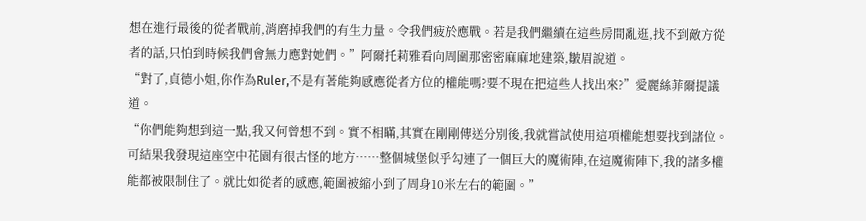想在進行最後的從者戰前,消磨掉我們的有生力量。令我們疲於應戰。若是我們繼續在這些房間亂逛,找不到敵方從者的話,只怕到時候我們會無力應對她們。”阿爾托莉雅看向周圍那密密麻麻地建築,皺眉說道。
“對了,貞德小姐,你作為Ruler,不是有著能夠感應從者方位的權能嗎?要不現在把這些人找出來?”愛麗絲菲爾提議道。
“你們能夠想到這一點,我又何曾想不到。實不相瞞,其實在剛剛傳送分別後,我就嘗試使用這項權能想要找到諸位。可結果我發現這座空中花園有很古怪的地方……整個城堡似乎勾連了一個巨大的魔術陣,在這魔術陣下,我的諸多權能都被限制住了。就比如從者的感應,範圍被縮小到了周身10米左右的範圍。”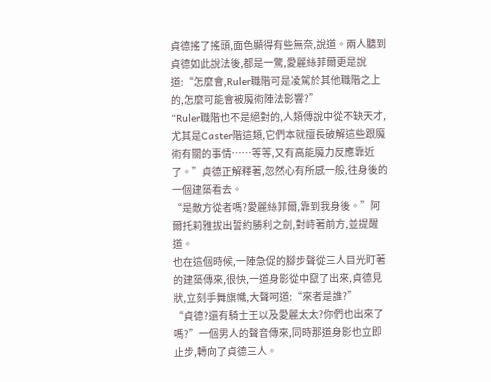貞德搖了搖頭,面色顯得有些無奈,說道。兩人聽到貞德如此說法後,都是一驚,愛麗絲菲爾更是說道:“怎麼會,Ruler職階可是凌駕於其他職階之上的,怎麼可能會被魔術陣法影響?”
“Ruler職階也不是絕對的,人類傳說中從不缺天才,尤其是Caster階這類,它們本就擅長破解這些跟魔術有關的事情……等等,又有高能魔力反應靠近了。”貞德正解釋著,忽然心有所感一般,往身後的一個建築看去。
“是敵方從者嗎?愛麗絲菲爾,靠到我身後。”阿爾托莉雅拔出誓約勝利之劍,對峙著前方,並提醒道。
也在這個時候,一陣急促的腳步聲從三人目光盯著的建築傳來,很快,一道身影從中竄了出來,貞德見狀,立刻手舞旗幟,大聲呵道:“來者是誰?”
“貞德?還有騎士王以及愛麗太太?你們也出來了嗎?”一個男人的聲音傳來,同時那道身影也立即止步,轉向了貞德三人。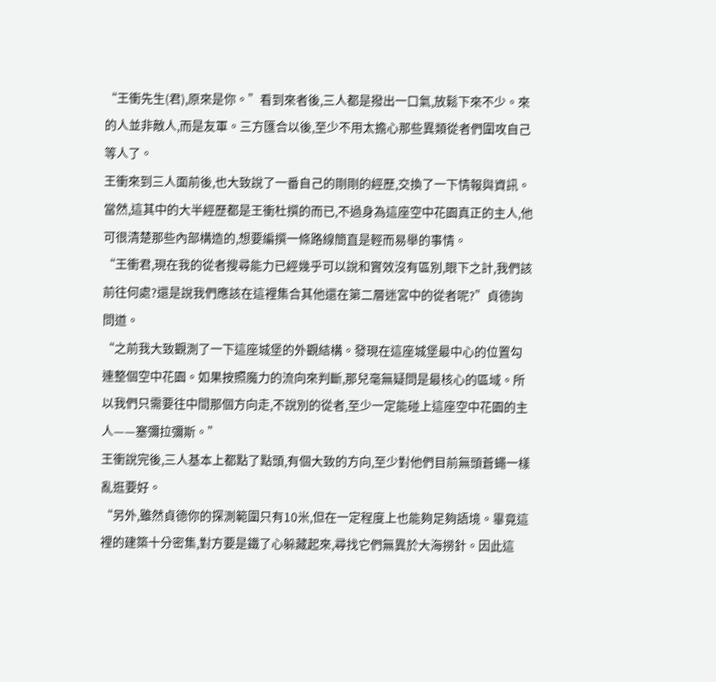“王衝先生(君),原來是你。”看到來者後,三人都是撥出一口氣,放鬆下來不少。來的人並非敵人,而是友軍。三方匯合以後,至少不用太擔心那些異類從者們圍攻自己等人了。
王衝來到三人面前後,也大致說了一番自己的剛剛的經歷,交換了一下情報與資訊。當然,這其中的大半經歷都是王衝杜撰的而已,不過身為這座空中花園真正的主人,他可很清楚那些內部構造的,想要編撰一條路線簡直是輕而易舉的事情。
“王衝君,現在我的從者搜尋能力已經幾乎可以說和實效沒有區別,眼下之計,我們該前往何處?還是說我們應該在這裡集合其他還在第二層迷宮中的從者呢?”貞德詢問道。
“之前我大致觀測了一下這座城堡的外觀結構。發現在這座城堡最中心的位置勾連整個空中花園。如果按照魔力的流向來判斷,那兒毫無疑問是最核心的區域。所以我們只需要往中間那個方向走,不說別的從者,至少一定能碰上這座空中花園的主人——塞彌拉彌斯。”
王衝說完後,三人基本上都點了點頭,有個大致的方向,至少對他們目前無頭蒼蠅一樣亂逛要好。
“另外,雖然貞德你的探測範圍只有10米,但在一定程度上也能夠足夠語境。畢竟這裡的建築十分密集,對方要是鐵了心躲藏起來,尋找它們無異於大海撈針。因此這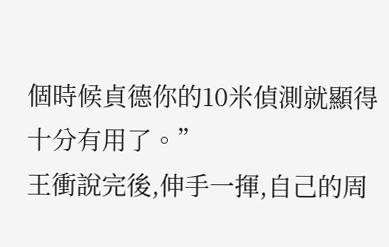個時候貞德你的10米偵測就顯得十分有用了。”
王衝說完後,伸手一揮,自己的周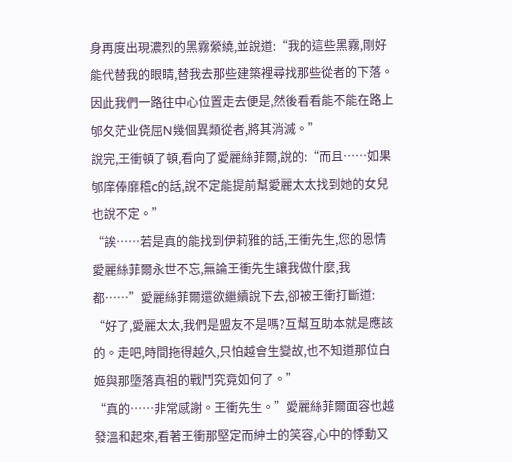身再度出現濃烈的黑霧縈繞,並說道:“我的這些黑霧,剛好能代替我的眼睛,替我去那些建築裡尋找那些從者的下落。因此我們一路往中心位置走去便是,然後看看能不能在路上邭夂茫业侥屈N幾個異類從者,將其消滅。”
說完,王衝頓了頓,看向了愛麗絲菲爾,說的:“而且……如果邭庠俸靡稽c的話,說不定能提前幫愛麗太太找到她的女兒也說不定。”
“誒……若是真的能找到伊莉雅的話,王衝先生,您的恩情愛麗絲菲爾永世不忘,無論王衝先生讓我做什麼,我都……”愛麗絲菲爾還欲繼續說下去,卻被王衝打斷道:
“好了,愛麗太太,我們是盟友不是嗎?互幫互助本就是應該的。走吧,時間拖得越久,只怕越會生變故,也不知道那位白姬與那墮落真祖的戰鬥究竟如何了。”
“真的……非常感謝。王衝先生。”愛麗絲菲爾面容也越發溫和起來,看著王衝那堅定而紳士的笑容,心中的悸動又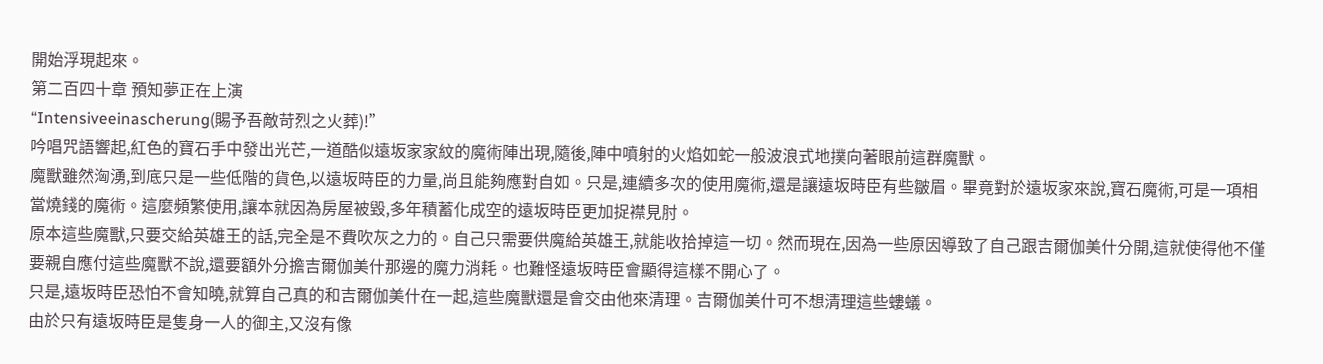開始浮現起來。
第二百四十章 預知夢正在上演
“Intensiveeinascherung(賜予吾敵苛烈之火葬)!”
吟唱咒語響起,紅色的寶石手中發出光芒,一道酷似遠坂家家紋的魔術陣出現,隨後,陣中噴射的火焰如蛇一般波浪式地撲向著眼前這群魔獸。
魔獸雖然洶湧,到底只是一些低階的貨色,以遠坂時臣的力量,尚且能夠應對自如。只是,連續多次的使用魔術,還是讓遠坂時臣有些皺眉。畢竟對於遠坂家來說,寶石魔術,可是一項相當燒錢的魔術。這麼頻繁使用,讓本就因為房屋被毀,多年積蓄化成空的遠坂時臣更加捉襟見肘。
原本這些魔獸,只要交給英雄王的話,完全是不費吹灰之力的。自己只需要供魔給英雄王,就能收拾掉這一切。然而現在,因為一些原因導致了自己跟吉爾伽美什分開,這就使得他不僅要親自應付這些魔獸不說,還要額外分擔吉爾伽美什那邊的魔力消耗。也難怪遠坂時臣會顯得這樣不開心了。
只是,遠坂時臣恐怕不會知曉,就算自己真的和吉爾伽美什在一起,這些魔獸還是會交由他來清理。吉爾伽美什可不想清理這些螻蟻。
由於只有遠坂時臣是隻身一人的御主,又沒有像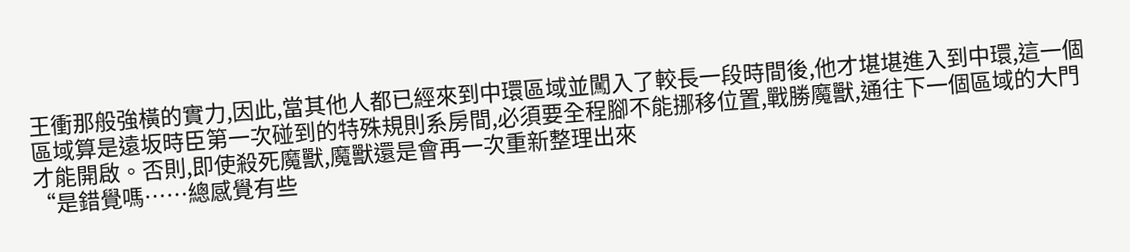王衝那般強橫的實力,因此,當其他人都已經來到中環區域並闖入了較長一段時間後,他才堪堪進入到中環,這一個區域算是遠坂時臣第一次碰到的特殊規則系房間,必須要全程腳不能挪移位置,戰勝魔獸,通往下一個區域的大門才能開啟。否則,即使殺死魔獸,魔獸還是會再一次重新整理出來
“是錯覺嗎……總感覺有些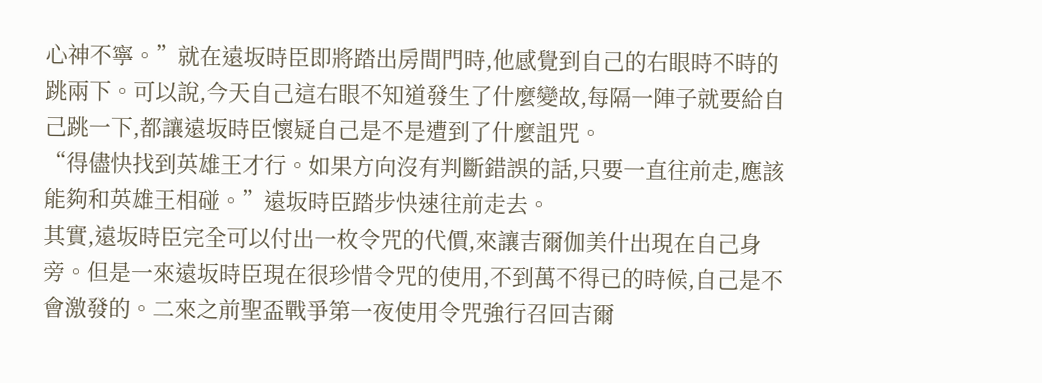心神不寧。”就在遠坂時臣即將踏出房間門時,他感覺到自己的右眼時不時的跳兩下。可以說,今天自己這右眼不知道發生了什麼變故,每隔一陣子就要給自己跳一下,都讓遠坂時臣懷疑自己是不是遭到了什麼詛咒。
“得儘快找到英雄王才行。如果方向沒有判斷錯誤的話,只要一直往前走,應該能夠和英雄王相碰。”遠坂時臣踏步快速往前走去。
其實,遠坂時臣完全可以付出一枚令咒的代價,來讓吉爾伽美什出現在自己身旁。但是一來遠坂時臣現在很珍惜令咒的使用,不到萬不得已的時候,自己是不會激發的。二來之前聖盃戰爭第一夜使用令咒強行召回吉爾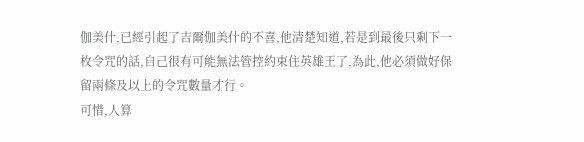伽美什,已經引起了吉爾伽美什的不喜,他清楚知道,若是到最後只剩下一枚令咒的話,自己很有可能無法管控約束住英雄王了,為此,他必須做好保留兩條及以上的令咒數量才行。
可惜,人算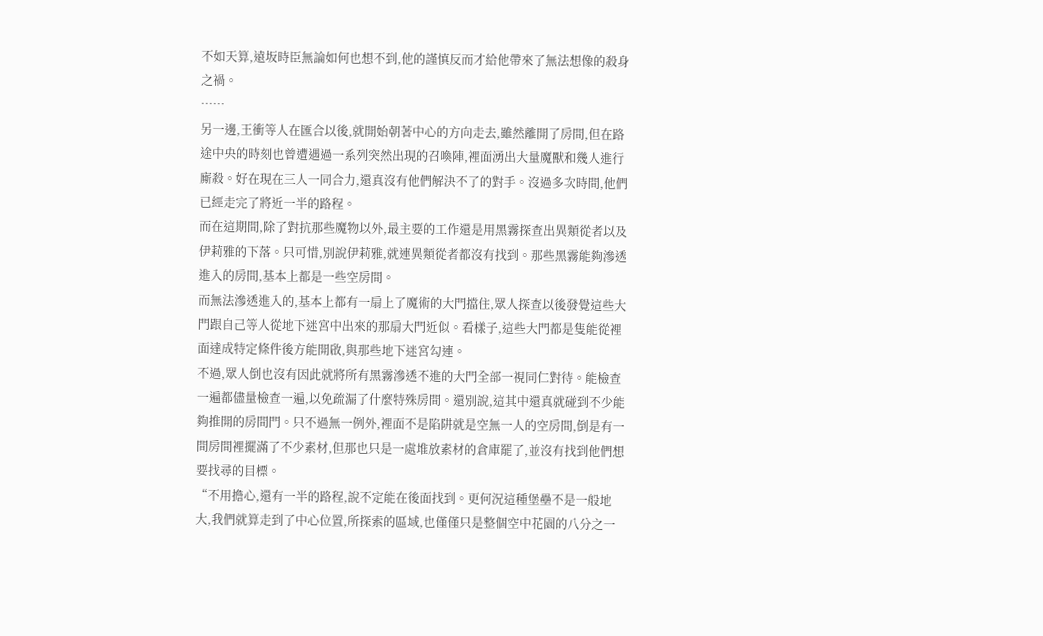不如天算,遠坂時臣無論如何也想不到,他的謹慎反而才給他帶來了無法想像的殺身之禍。
……
另一邊,王衝等人在匯合以後,就開始朝著中心的方向走去,雖然離開了房間,但在路途中央的時刻也曾遭遇過一系列突然出現的召喚陣,裡面湧出大量魔獸和幾人進行廝殺。好在現在三人一同合力,還真沒有他們解決不了的對手。沒過多次時間,他們已經走完了將近一半的路程。
而在這期間,除了對抗那些魔物以外,最主要的工作還是用黑霧探查出異類從者以及伊莉雅的下落。只可惜,別說伊莉雅,就連異類從者都沒有找到。那些黑霧能夠滲透進入的房間,基本上都是一些空房間。
而無法滲透進入的,基本上都有一扇上了魔術的大門擋住,眾人探查以後發覺這些大門跟自己等人從地下迷宮中出來的那扇大門近似。看樣子,這些大門都是隻能從裡面達成特定條件後方能開啟,與那些地下迷宮勾連。
不過,眾人倒也沒有因此就將所有黑霧滲透不進的大門全部一視同仁對待。能檢查一遍都儘量檢查一遍,以免疏漏了什麼特殊房間。還別說,這其中還真就碰到不少能夠推開的房間門。只不過無一例外,裡面不是陷阱就是空無一人的空房間,倒是有一間房間裡擺滿了不少素材,但那也只是一處堆放素材的倉庫罷了,並沒有找到他們想要找尋的目標。
“不用擔心,還有一半的路程,說不定能在後面找到。更何況這種堡壘不是一般地大,我們就算走到了中心位置,所探索的區域,也僅僅只是整個空中花園的八分之一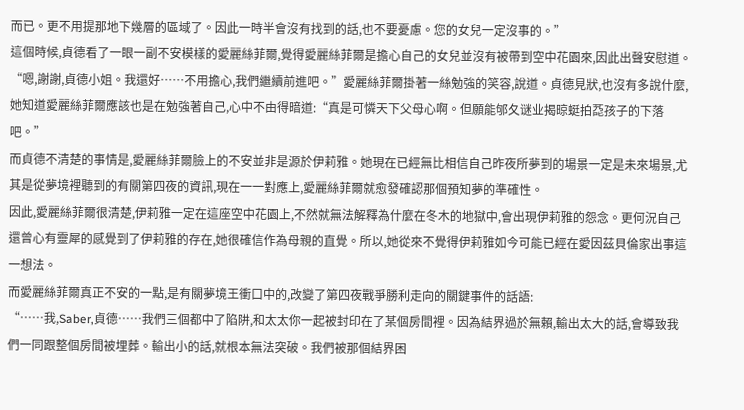而已。更不用提那地下幾層的區域了。因此一時半會沒有找到的話,也不要憂慮。您的女兒一定沒事的。”
這個時候,貞德看了一眼一副不安模樣的愛麗絲菲爾,覺得愛麗絲菲爾是擔心自己的女兒並沒有被帶到空中花園來,因此出聲安慰道。
“嗯,謝謝,貞德小姐。我還好……不用擔心,我們繼續前進吧。”愛麗絲菲爾掛著一絲勉強的笑容,說道。貞德見狀,也沒有多說什麼,她知道愛麗絲菲爾應該也是在勉強著自己,心中不由得暗道:“真是可憐天下父母心啊。但願能邭夂谜业揭晾蜓拍莻孩子的下落吧。”
而貞德不清楚的事情是,愛麗絲菲爾臉上的不安並非是源於伊莉雅。她現在已經無比相信自己昨夜所夢到的場景一定是未來場景,尤其是從夢境裡聽到的有關第四夜的資訊,現在一一對應上,愛麗絲菲爾就愈發確認那個預知夢的準確性。
因此,愛麗絲菲爾很清楚,伊莉雅一定在這座空中花園上,不然就無法解釋為什麼在冬木的地獄中,會出現伊莉雅的怨念。更何況自己還曾心有靈犀的感覺到了伊莉雅的存在,她很確信作為母親的直覺。所以,她從來不覺得伊莉雅如今可能已經在愛因茲貝倫家出事這一想法。
而愛麗絲菲爾真正不安的一點,是有關夢境王衝口中的,改變了第四夜戰爭勝利走向的關鍵事件的話語:
“……我,Saber,貞德……我們三個都中了陷阱,和太太你一起被封印在了某個房間裡。因為結界過於無賴,輸出太大的話,會導致我們一同跟整個房間被埋葬。輸出小的話,就根本無法突破。我們被那個結界困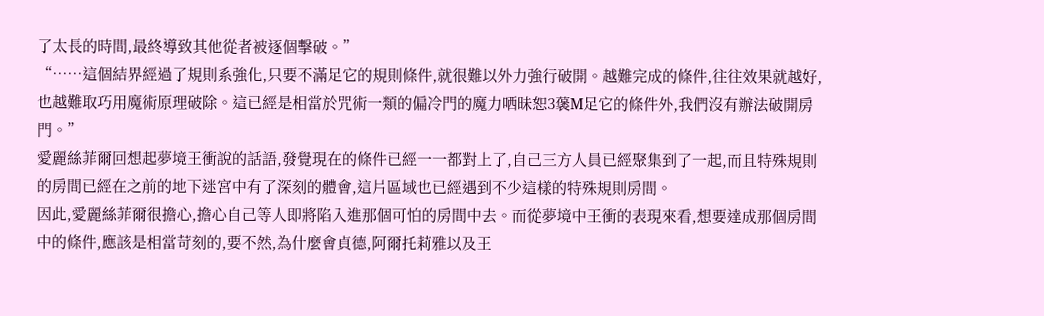了太長的時間,最終導致其他從者被逐個擊破。”
“……這個結界經過了規則系強化,只要不滿足它的規則條件,就很難以外力強行破開。越難完成的條件,往往效果就越好,也越難取巧用魔術原理破除。這已經是相當於咒術一類的偏冷門的魔力哂昧恕3藵M足它的條件外,我們沒有辦法破開房門。”
愛麗絲菲爾回想起夢境王衝說的話語,發覺現在的條件已經一一都對上了,自己三方人員已經聚集到了一起,而且特殊規則的房間已經在之前的地下迷宮中有了深刻的體會,這片區域也已經遇到不少這樣的特殊規則房間。
因此,愛麗絲菲爾很擔心,擔心自己等人即將陷入進那個可怕的房間中去。而從夢境中王衝的表現來看,想要達成那個房間中的條件,應該是相當苛刻的,要不然,為什麼會貞德,阿爾托莉雅以及王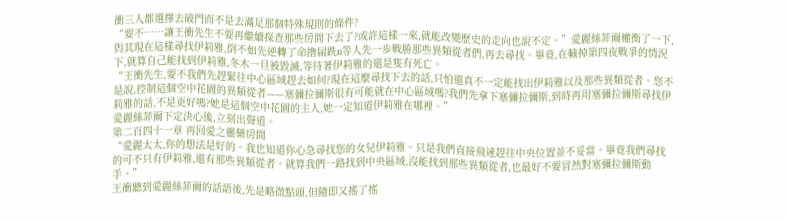衝三人都選擇去破門而不是去滿足那個特殊規則的條件?
“要不……讓王衝先生不要再繼續探查那些房間下去了?或許這樣一來,就能改變歷史的走向也說不定。”愛麗絲菲爾權衡了一下,與其現在這樣尋找伊莉雅,倒不如先逆轉了命撸屚跣n等人先一步戰勝那些異類從者們,再去尋找。畢竟,在輸掉第四夜戰爭的情況下,就算自己能找到伊莉雅,冬木一旦被毀滅,等待著伊莉雅的還是隻有死亡。
“王衝先生,要不我們先趕緊往中心區域趕去如何?現在這麼尋找下去的話,只怕還真不一定能找出伊莉雅以及那些異類從者。您不是說,控制這個空中花園的異類從者——塞彌拉彌斯很有可能就在中心區域嗎?我們先拿下塞彌拉彌斯,到時再用塞彌拉彌斯尋找伊莉雅的話,不是更好嗎?她是這個空中花園的主人,她一定知道伊莉雅在哪裡。”
愛麗絲菲爾下定決心後,立刻出聲道。
第二百四十一章 再回愛之靈藥房間
“愛麗太太,你的想法是好的。我也知道你心急尋找您的女兒伊莉雅。只是我們直接飛速趕往中央位置並不妥當。畢竟我們尋找的可不只有伊莉雅,還有那些異類從者。就算我們一路找到中央區域,沒能找到那些異類從者,也最好不要冒然對塞彌拉彌斯動手。”
王衝聽到愛麗絲菲爾的話語後,先是略微點頭,但隨即又搖了搖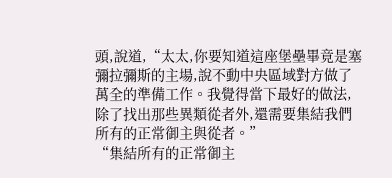頭,說道,“太太,你要知道這座堡壘畢竟是塞彌拉彌斯的主場,說不動中央區域對方做了萬全的準備工作。我覺得當下最好的做法,除了找出那些異類從者外,還需要集結我們所有的正常御主與從者。”
“集結所有的正常御主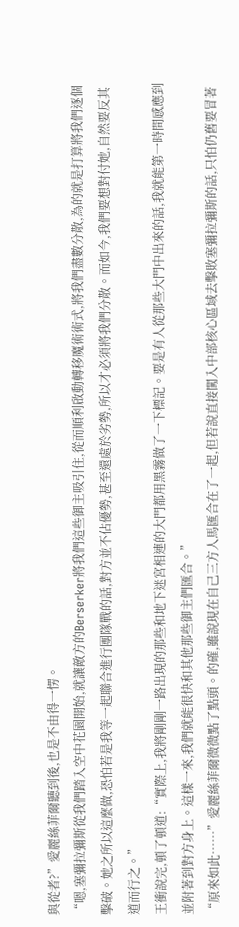與從者?”愛麗絲菲爾聽到後,也是不由得一愣。
“嗯,塞彌拉彌斯從我們踏入空中花園開始,就讓敵方的Berserker將我們這些御主吸引住,從而順利啟動轉移魔術術式,將我們盡數分散,為的就是打算將我們逐個擊破。她之所以這麼做,恐怕若是我等一起聯合進行團隊戰的話,對方並不佔優勢,甚至還處於劣勢,所以才必須將我們分散。而如今,我們要想對付她,自然要反其道而行之。”
王衝說完,頓了頓道:“實際上,我將剛剛一路出現的那些和地下迷宮相連的大門都用黑霧做了一下標記。要是有人從那些大門中出來的話,我就能第一時間感應到並附著到對方身上。這樣一來,我們就能很快和其他那些御主們匯合。”
“原來如此……”愛麗絲菲爾微微點了點頭。的確,雖說現在自己三方人馬匯合在了一起,但若說直接闖入中部核心區域去擊敗塞彌拉彌斯的話,只怕仍舊要冒著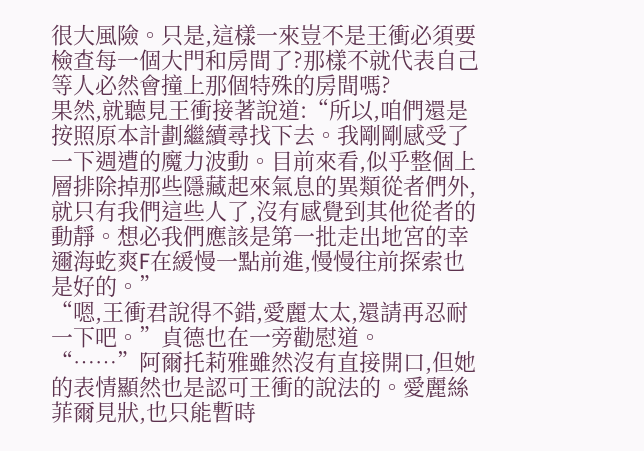很大風險。只是,這樣一來豈不是王衝必須要檢查每一個大門和房間了?那樣不就代表自己等人必然會撞上那個特殊的房間嗎?
果然,就聽見王衝接著說道:“所以,咱們還是按照原本計劃繼續尋找下去。我剛剛感受了一下週遭的魔力波動。目前來看,似乎整個上層排除掉那些隱藏起來氣息的異類從者們外,就只有我們這些人了,沒有感覺到其他從者的動靜。想必我們應該是第一批走出地宮的幸邇海虼爽F在緩慢一點前進,慢慢往前探索也是好的。”
“嗯,王衝君說得不錯,愛麗太太,還請再忍耐一下吧。”貞德也在一旁勸慰道。
“……”阿爾托莉雅雖然沒有直接開口,但她的表情顯然也是認可王衝的說法的。愛麗絲菲爾見狀,也只能暫時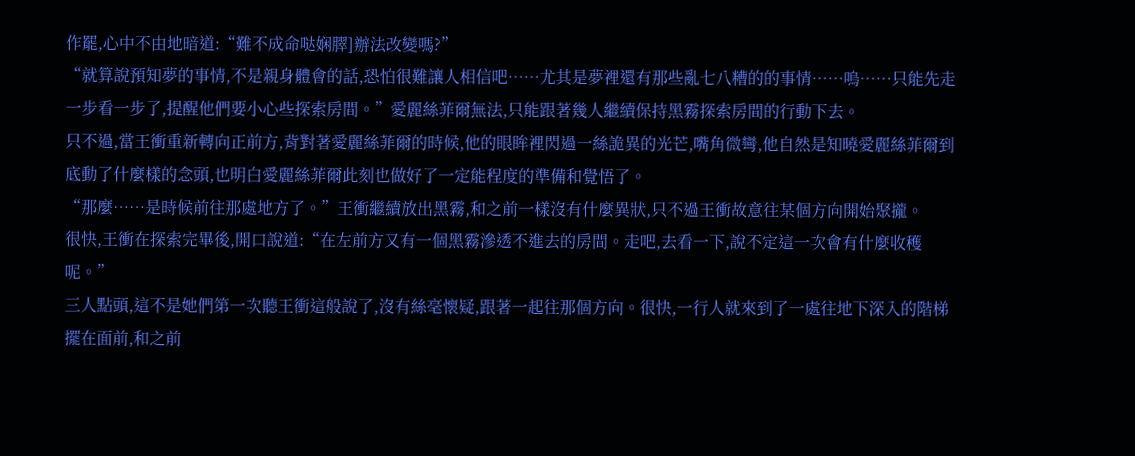作罷,心中不由地暗道:“難不成命哒娴臎]辦法改變嗎?”
“就算說預知夢的事情,不是親身體會的話,恐怕很難讓人相信吧……尤其是夢裡還有那些亂七八糟的的事情……嗚……只能先走一步看一步了,提醒他們要小心些探索房間。”愛麗絲菲爾無法,只能跟著幾人繼續保持黑霧探索房間的行動下去。
只不過,當王衝重新轉向正前方,背對著愛麗絲菲爾的時候,他的眼眸裡閃過一絲詭異的光芒,嘴角微彎,他自然是知曉愛麗絲菲爾到底動了什麼樣的念頭,也明白愛麗絲菲爾此刻也做好了一定能程度的準備和覺悟了。
“那麼……是時候前往那處地方了。”王衝繼續放出黑霧,和之前一樣沒有什麼異狀,只不過王衝故意往某個方向開始聚攏。
很快,王衝在探索完畢後,開口說道:“在左前方又有一個黑霧滲透不進去的房間。走吧,去看一下,說不定這一次會有什麼收穫呢。”
三人點頭,這不是她們第一次聽王衝這般說了,沒有絲毫懷疑,跟著一起往那個方向。很快,一行人就來到了一處往地下深入的階梯擺在面前,和之前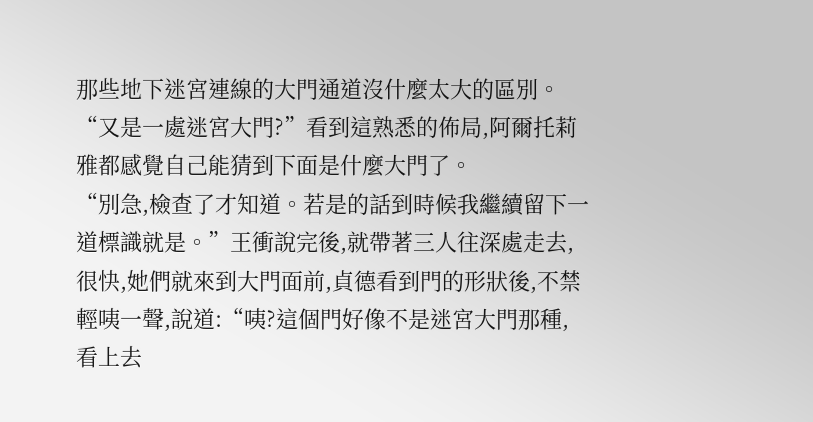那些地下迷宮連線的大門通道沒什麼太大的區別。
“又是一處迷宮大門?”看到這熟悉的佈局,阿爾托莉雅都感覺自己能猜到下面是什麼大門了。
“別急,檢查了才知道。若是的話到時候我繼續留下一道標識就是。”王衝說完後,就帶著三人往深處走去,很快,她們就來到大門面前,貞德看到門的形狀後,不禁輕咦一聲,說道:“咦?這個門好像不是迷宮大門那種,看上去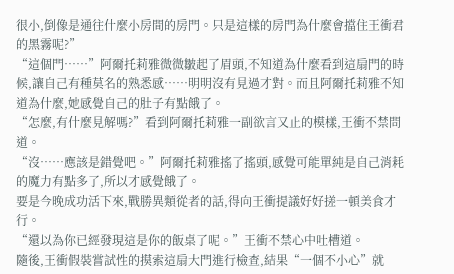很小,倒像是通往什麼小房間的房門。只是這樣的房門為什麼會擋住王衝君的黑霧呢?”
“這個門……”阿爾托莉雅微微皺起了眉頭,不知道為什麼看到這扇門的時候,讓自己有種莫名的熟悉感……明明沒有見過才對。而且阿爾托莉雅不知道為什麼,她感覺自己的肚子有點餓了。
“怎麼,有什麼見解嗎?”看到阿爾托莉雅一副欲言又止的模樣,王衝不禁問道。
“沒……應該是錯覺吧。”阿爾托莉雅搖了搖頭,感覺可能單純是自己消耗的魔力有點多了,所以才感覺餓了。
要是今晚成功活下來,戰勝異類從者的話,得向王衝提議好好搓一頓美食才行。
“還以為你已經發現這是你的飯桌了呢。”王衝不禁心中吐槽道。
隨後,王衝假裝嘗試性的摸索這扇大門進行檢查,結果“一個不小心”就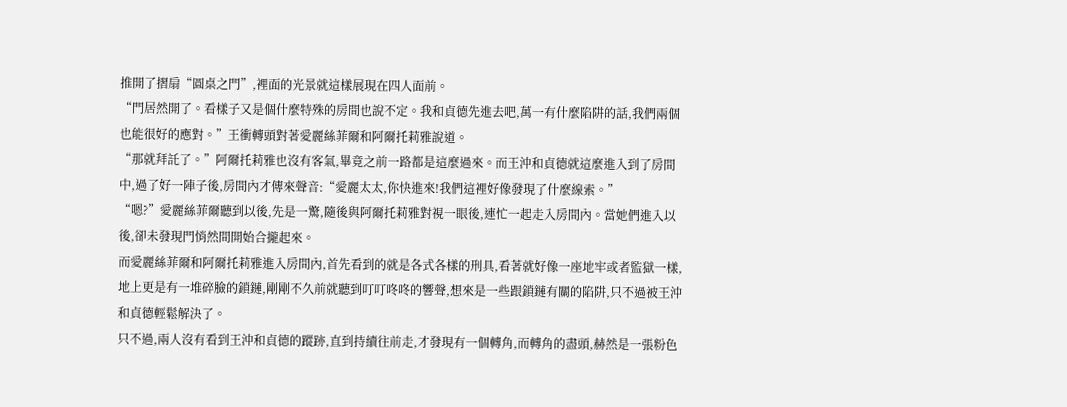推開了摺扇“圓桌之門”,裡面的光景就這樣展現在四人面前。
“門居然開了。看樣子又是個什麼特殊的房間也說不定。我和貞德先進去吧,萬一有什麼陷阱的話,我們兩個也能很好的應對。”王衝轉頭對著愛麗絲菲爾和阿爾托莉雅說道。
“那就拜託了。”阿爾托莉雅也沒有客氣,畢竟之前一路都是這麼過來。而王沖和貞德就這麼進入到了房間中,過了好一陣子後,房間內才傳來聲音:“愛麗太太,你快進來!我們這裡好像發現了什麼線索。”
“嗯?”愛麗絲菲爾聽到以後,先是一驚,隨後與阿爾托莉雅對視一眼後,連忙一起走入房間內。當她們進入以後,卻未發現門悄然間開始合攏起來。
而愛麗絲菲爾和阿爾托莉雅進入房間內,首先看到的就是各式各樣的刑具,看著就好像一座地牢或者監獄一樣,地上更是有一堆碎臉的鎖鏈,剛剛不久前就聽到叮叮咚咚的響聲,想來是一些跟鎖鏈有關的陷阱,只不過被王沖和貞德輕鬆解決了。
只不過,兩人沒有看到王沖和貞德的蹤跡,直到持續往前走,才發現有一個轉角,而轉角的盡頭,赫然是一張粉色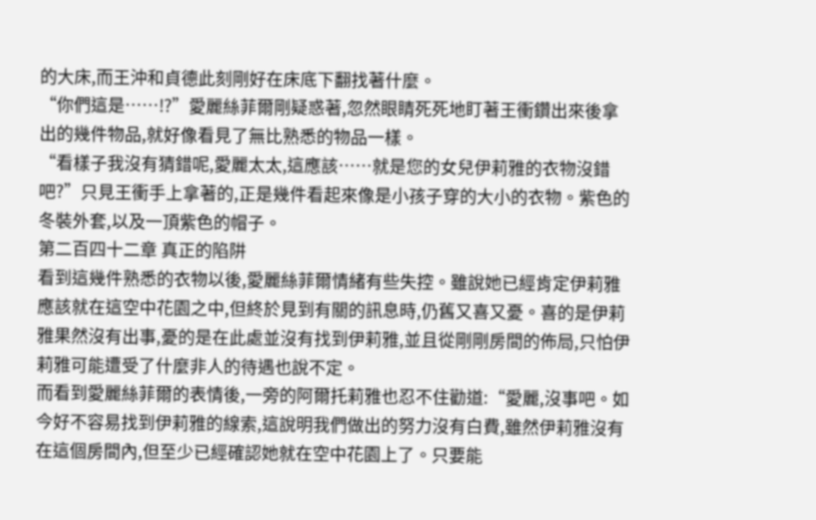的大床,而王沖和貞德此刻剛好在床底下翻找著什麼。
“你們這是……!?”愛麗絲菲爾剛疑惑著,忽然眼睛死死地盯著王衝鑽出來後拿出的幾件物品,就好像看見了無比熟悉的物品一樣。
“看樣子我沒有猜錯呢,愛麗太太,這應該……就是您的女兒伊莉雅的衣物沒錯吧?”只見王衝手上拿著的,正是幾件看起來像是小孩子穿的大小的衣物。紫色的冬裝外套,以及一頂紫色的帽子。
第二百四十二章 真正的陷阱
看到這幾件熟悉的衣物以後,愛麗絲菲爾情緒有些失控。雖說她已經肯定伊莉雅應該就在這空中花園之中,但終於見到有關的訊息時,仍舊又喜又憂。喜的是伊莉雅果然沒有出事,憂的是在此處並沒有找到伊莉雅,並且從剛剛房間的佈局,只怕伊莉雅可能遭受了什麼非人的待遇也說不定。
而看到愛麗絲菲爾的表情後,一旁的阿爾托莉雅也忍不住勸道:“愛麗,沒事吧。如今好不容易找到伊莉雅的線索,這說明我們做出的努力沒有白費,雖然伊莉雅沒有在這個房間內,但至少已經確認她就在空中花園上了。只要能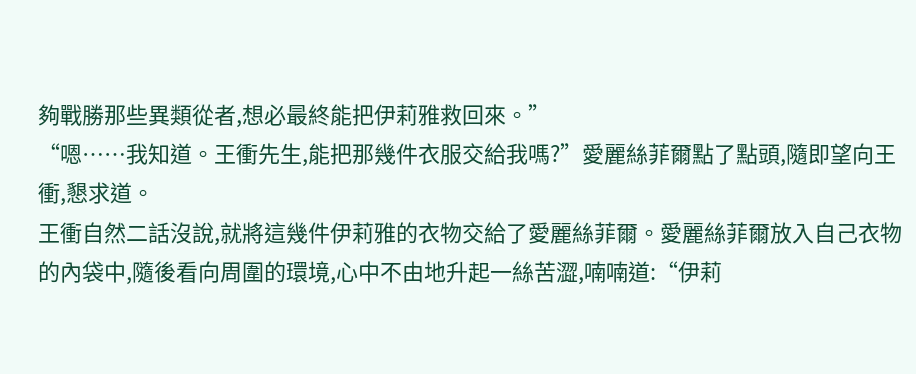夠戰勝那些異類從者,想必最終能把伊莉雅救回來。”
“嗯……我知道。王衝先生,能把那幾件衣服交給我嗎?”愛麗絲菲爾點了點頭,隨即望向王衝,懇求道。
王衝自然二話沒說,就將這幾件伊莉雅的衣物交給了愛麗絲菲爾。愛麗絲菲爾放入自己衣物的內袋中,隨後看向周圍的環境,心中不由地升起一絲苦澀,喃喃道:“伊莉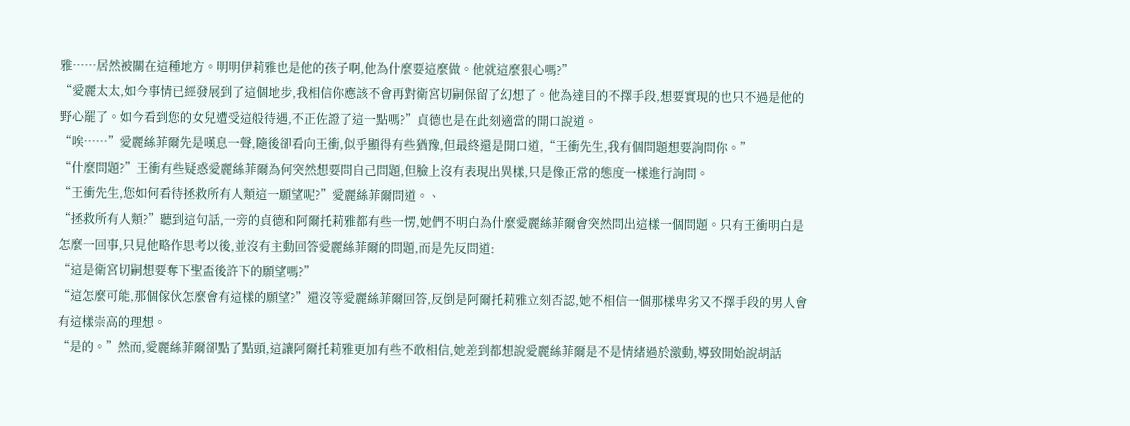雅……居然被關在這種地方。明明伊莉雅也是他的孩子啊,他為什麼要這麼做。他就這麼狠心嗎?”
“愛麗太太,如今事情已經發展到了這個地步,我相信你應該不會再對衛宮切嗣保留了幻想了。他為達目的不擇手段,想要實現的也只不過是他的野心罷了。如今看到您的女兒遭受這般待遇,不正佐證了這一點嗎?”貞德也是在此刻適當的開口說道。
“唉……”愛麗絲菲爾先是嘆息一聲,隨後卻看向王衝,似乎顯得有些猶豫,但最終還是開口道,“王衝先生,我有個問題想要詢問你。”
“什麼問題?”王衝有些疑惑愛麗絲菲爾為何突然想要問自己問題,但臉上沒有表現出異樣,只是像正常的態度一樣進行詢問。
“王衝先生,您如何看待拯救所有人類這一願望呢?”愛麗絲菲爾問道。、
“拯救所有人類?”聽到這句話,一旁的貞德和阿爾托莉雅都有些一愣,她們不明白為什麼愛麗絲菲爾會突然問出這樣一個問題。只有王衝明白是怎麼一回事,只見他略作思考以後,並沒有主動回答愛麗絲菲爾的問題,而是先反問道:
“這是衛宮切嗣想要奪下聖盃後許下的願望嗎?”
“這怎麼可能,那個傢伙怎麼會有這樣的願望?”還沒等愛麗絲菲爾回答,反倒是阿爾托莉雅立刻否認,她不相信一個那樣卑劣又不擇手段的男人會有這樣崇高的理想。
“是的。”然而,愛麗絲菲爾卻點了點頭,這讓阿爾托莉雅更加有些不敢相信,她差到都想說愛麗絲菲爾是不是情緒過於激動,導致開始說胡話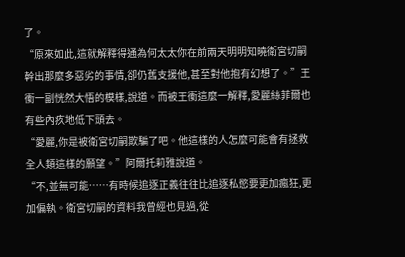了。
“原來如此,這就解釋得通為何太太你在前兩天明明知曉衛宮切嗣幹出那麼多惡劣的事情,卻仍舊支援他,甚至對他抱有幻想了。”王衝一副恍然大悟的模樣,說道。而被王衝這麼一解釋,愛麗絲菲爾也有些內疚地低下頭去。
“愛麗,你是被衛宮切嗣欺騙了吧。他這樣的人怎麼可能會有拯救全人類這樣的願望。”阿爾托莉雅說道。
“不,並無可能……有時候追逐正義往往比追逐私慾要更加瘋狂,更加偏執。衛宮切嗣的資料我曾經也見過,從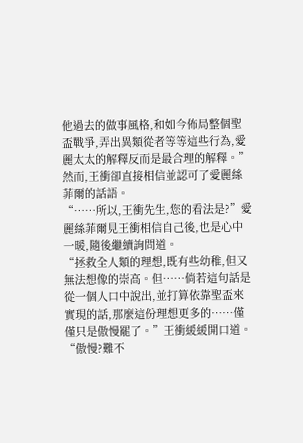他過去的做事風格,和如今佈局整個聖盃戰爭,弄出異類從者等等這些行為,愛麗太太的解釋反而是最合理的解釋。”然而,王衝卻直接相信並認可了愛麗絲菲爾的話語。
“……所以,王衝先生,您的看法是?”愛麗絲菲爾見王衝相信自己後,也是心中一暖,隨後繼續詢問道。
“拯救全人類的理想,既有些幼稚,但又無法想像的崇高。但……倘若這句話是從一個人口中說出,並打算依靠聖盃來實現的話,那麼這份理想更多的……僅僅只是傲慢罷了。”王衝緩緩開口道。
“傲慢?難不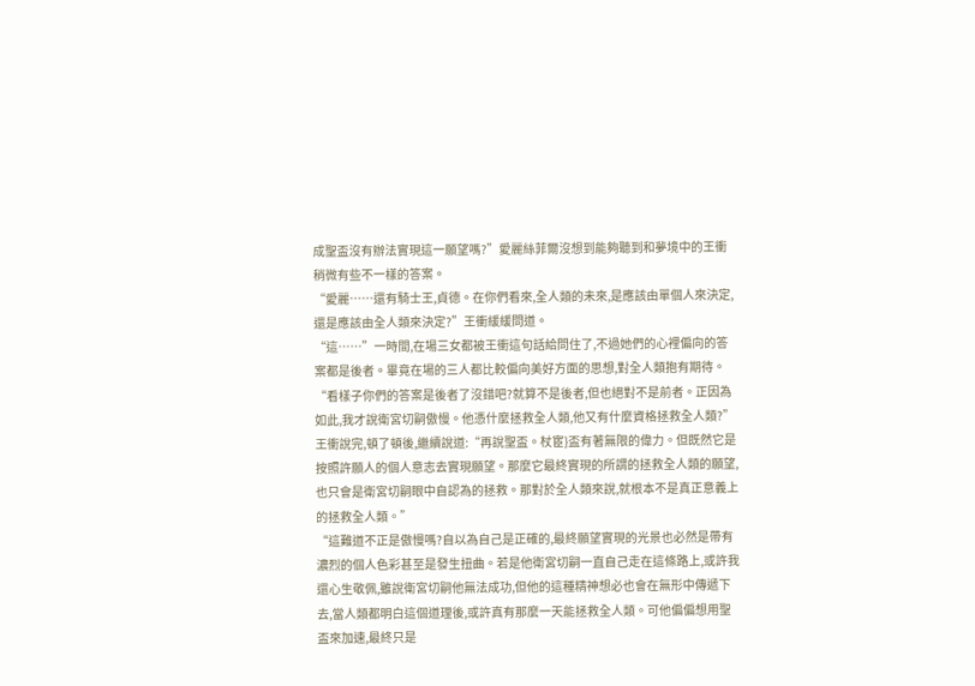成聖盃沒有辦法實現這一願望嗎?”愛麗絲菲爾沒想到能夠聽到和夢境中的王衝稍微有些不一樣的答案。
“愛麗……還有騎士王,貞德。在你們看來,全人類的未來,是應該由單個人來決定,還是應該由全人類來決定?”王衝緩緩問道。
“這……”一時間,在場三女都被王衝這句話給問住了,不過她們的心裡偏向的答案都是後者。畢竟在場的三人都比較偏向美好方面的思想,對全人類抱有期待。
“看樣子你們的答案是後者了沒錯吧?就算不是後者,但也絕對不是前者。正因為如此,我才說衛宮切嗣傲慢。他憑什麼拯救全人類,他又有什麼資格拯救全人類?”
王衝說完,頓了頓後,繼續說道:“再說聖盃。杖宦}盃有著無限的偉力。但既然它是按照許願人的個人意志去實現願望。那麼它最終實現的所謂的拯救全人類的願望,也只會是衛宮切嗣眼中自認為的拯救。那對於全人類來說,就根本不是真正意義上的拯救全人類。”
“這難道不正是傲慢嗎?自以為自己是正確的,最終願望實現的光景也必然是帶有濃烈的個人色彩甚至是發生扭曲。若是他衛宮切嗣一直自己走在這條路上,或許我還心生敬佩,雖說衛宮切嗣他無法成功,但他的這種精神想必也會在無形中傳遞下去,當人類都明白這個道理後,或許真有那麼一天能拯救全人類。可他偏偏想用聖盃來加速,最終只是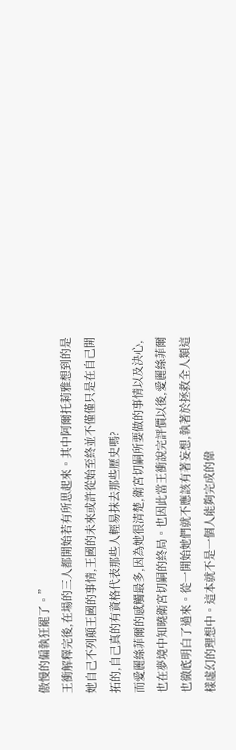傲慢的偏執狂罷了。”
王衝解釋完後,在場的三人都開始若有所思起來。其中阿爾托莉雅想到的是她自己不列顛王國的事情,王國的未來或許從始至終並不僅僅只是在自己開拓的,自己真的有資格代表那些人輕易抹去那些歷史嗎?
而愛麗絲菲爾的感觸最多,因為她很清楚,衛宮切嗣所要做的事情以及決心,也在夢境中知曉衛宮切嗣的終局。也因此當王衝說完評價以後,愛麗絲菲爾也徹底明白了過來。從一開始她們就不應該有著妄想,執著於拯救全人類這樣虛幻的理想中。這本就不是一個人能夠完成的偉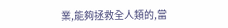業,能夠拯救全人類的,當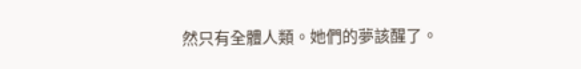然只有全體人類。她們的夢該醒了。